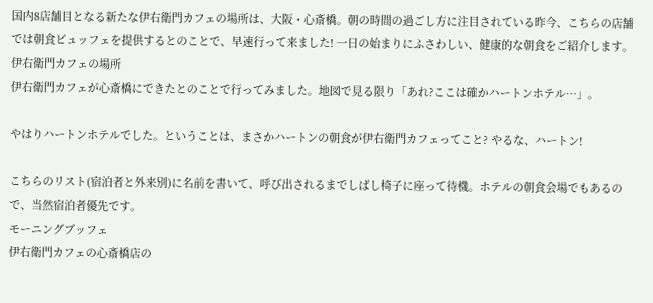国内8店舗目となる新たな伊右衛門カフェの場所は、大阪・心斎橋。朝の時間の過ごし方に注目されている昨今、こちらの店舗では朝食ビュッフェを提供するとのことで、早速行って来ました! 一日の始まりにふさわしい、健康的な朝食をご紹介します。
伊右衛門カフェの場所
伊右衛門カフェが心斎橋にできたとのことで行ってみました。地図で見る限り「あれ?ここは確かハートンホテル…」。

やはりハートンホテルでした。ということは、まさかハートンの朝食が伊右衛門カフェってこと? やるな、ハートン!

こちらのリスト(宿泊者と外来別)に名前を書いて、呼び出されるまでしばし椅子に座って待機。ホテルの朝食会場でもあるので、当然宿泊者優先です。
モーニングブッフェ
伊右衛門カフェの心斎橋店の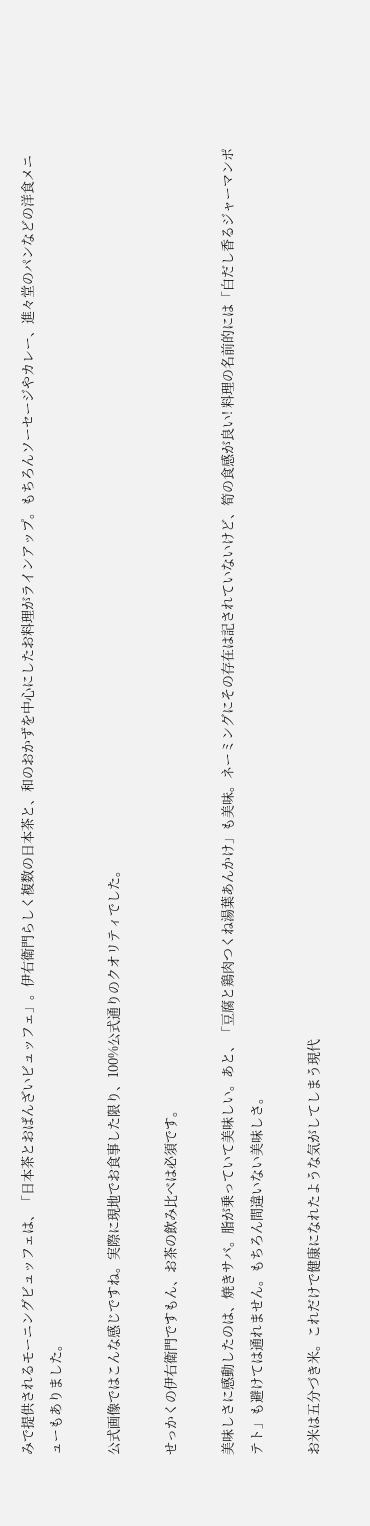みで提供されるモーニングビュッフェは、「日本茶とおばんざいビュッフェ」。伊右衛門らしく複数の日本茶と、和のおかずを中心にしたお料理がラインアップ。もちろんソーセージやカレー、進々堂のパンなどの洋食メニューもありました。

公式画像ではこんな感じですね。実際に現地でお食事した限り、100%公式通りのクオリティでした。

せっかくの伊右衛門ですもん、お茶の飲み比べは必須です。

美味しさに感動したのは、焼きサバ。脂が乗っていて美味しい。あと、「豆腐と鶏肉つくね湯葉あんかけ」も美味。ネーミングにその存在は記されていないけど、筍の食感が良い! 料理の名前的には「白だし香るジャーマンポテト」も避けては通れません。もちろん間違いない美味しさ。

お米は五分づき米。これだけで健康になれたような気がしてしまう現代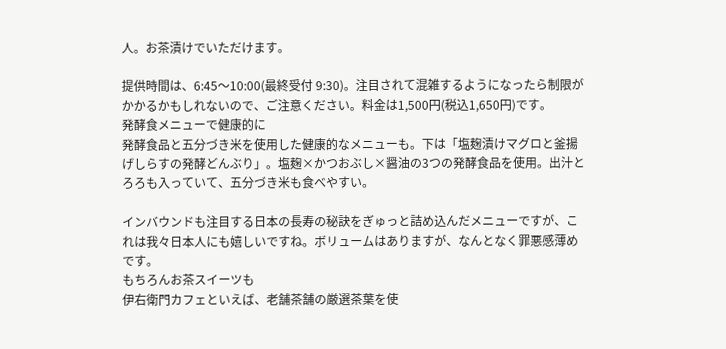人。お茶漬けでいただけます。

提供時間は、6:45〜10:00(最終受付 9:30)。注目されて混雑するようになったら制限がかかるかもしれないので、ご注意ください。料金は1,500円(税込1,650円)です。
発酵食メニューで健康的に
発酵食品と五分づき米を使用した健康的なメニューも。下は「塩麹漬けマグロと釜揚げしらすの発酵どんぶり」。塩麹×かつおぶし×醤油の3つの発酵食品を使用。出汁とろろも入っていて、五分づき米も食べやすい。

インバウンドも注目する日本の長寿の秘訣をぎゅっと詰め込んだメニューですが、これは我々日本人にも嬉しいですね。ボリュームはありますが、なんとなく罪悪感薄めです。
もちろんお茶スイーツも
伊右衛門カフェといえば、⽼舗茶舗の厳選茶葉を使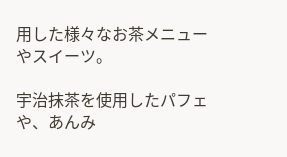⽤した様々なお茶メニューやスイーツ。

宇治抹茶を使用したパフェや、あんみ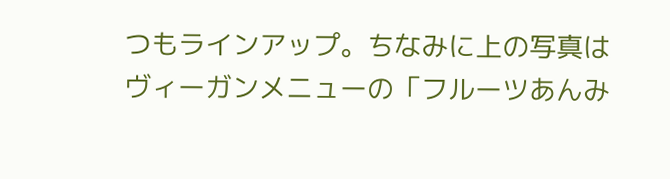つもラインアップ。ちなみに上の写真はヴィーガンメニューの「フルーツあんみ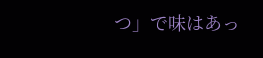つ」で味はあっ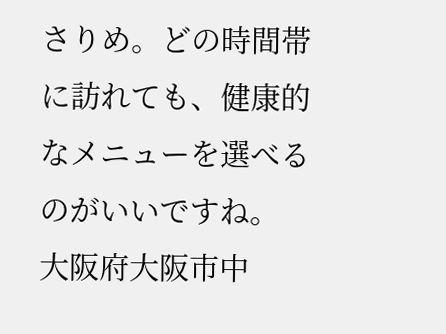さりめ。どの時間帯に訪れても、健康的なメニューを選べるのがいいですね。
大阪府大阪市中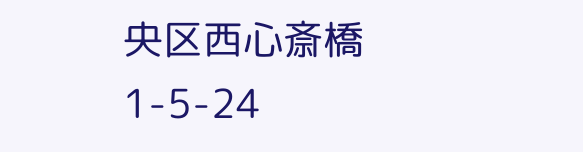央区西心斎橋1-5-24